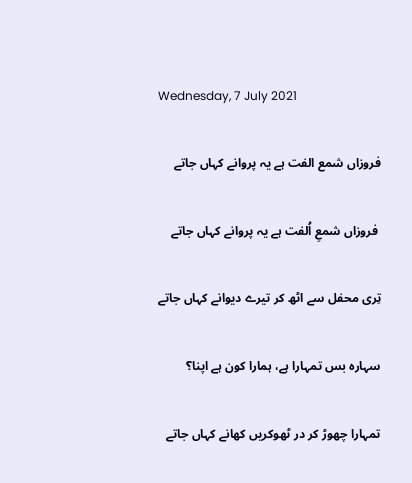Wednesday, 7 July 2021

فروزاں شمع الفت ہے یہ پروانے کہاں جاتے

 فروزاں شمعِ اُلفت ہے یہ پروانے کہاں جاتے

تِری محفل سے اٹھ کر تیرے دیوانے کہاں جاتے

سہارہ بس تمہارا ہے، ہمارا کون ہے اپنا؟

تمہارا چھوڑ کر در ٹھوکریں کھانے کہاں جاتے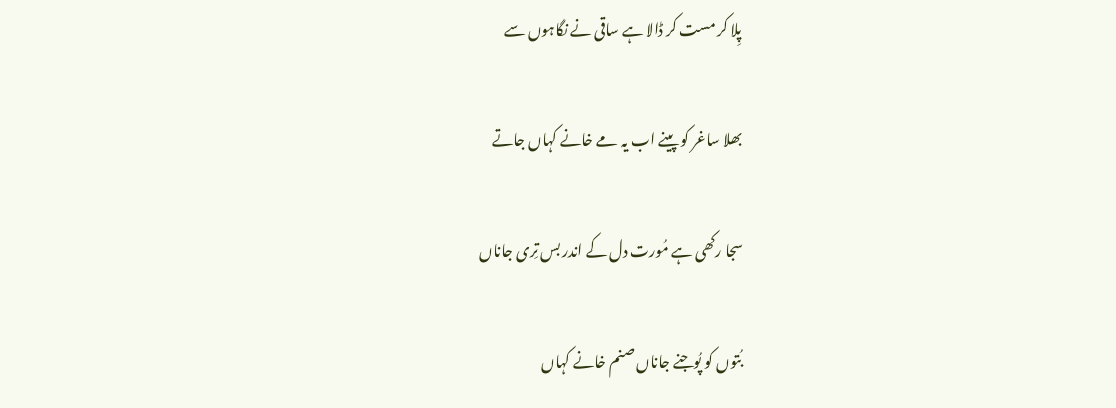پِلا کر مست کر ڈالا ہے ساقی نے نگاہوں سے

بھلا ساغر کو پینے اب یہ مے خانے کہاں جاتے

سجا رکھی ہے مُورت دل کے اندر بس تِری جاناں

بُتوں کو پُوجنے جاناں صنم خانے کہاں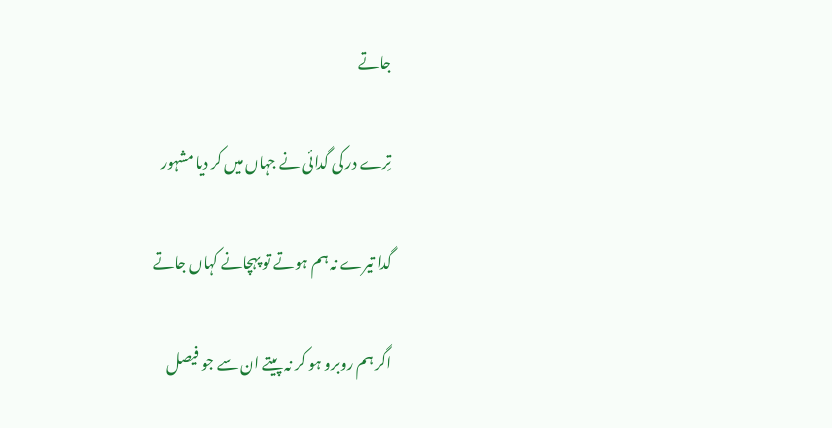جاتے

تِرے در کی گدائی نے جہاں میں کر دیا مشہور

گدا تیرے نہ ہم ہوتے تو پہچانے کہاں جاتے

اگر ہم روبرو ہو کر نہ پیتے ان سے جو فیصل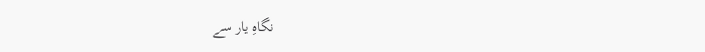نگاہِ یار سے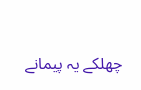چھلکے یہ پیمانے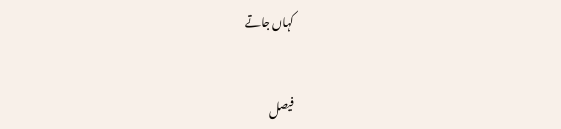کہاں جاتے


فیصل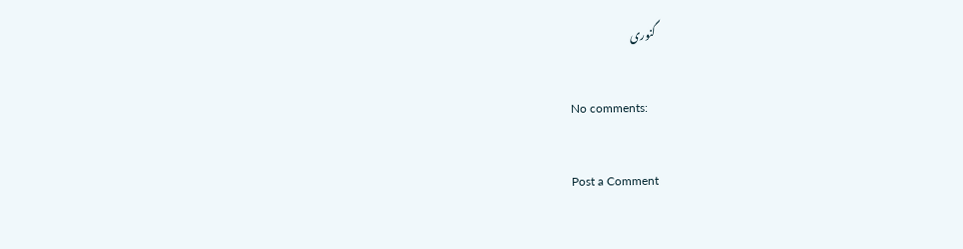گنوری

No comments:

Post a Comment